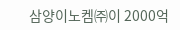삼양이노켐㈜이 2000억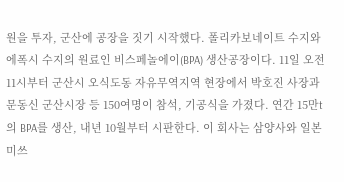원을 투자, 군산에 공장을 짓기 시작했다. 폴리카보네이트 수지와 에폭시 수지의 원료인 비스페놀에이(BPA) 생산공장이다. 11일 오전 11시부터 군산시 오식도동 자유무역지역 현장에서 박호진 사장과 문동신 군산시장 등 150여명이 참석, 기공식을 가졌다. 연간 15만t의 BPA를 생산, 내년 10월부터 시판한다. 이 회사는 삼양사와 일본 미쓰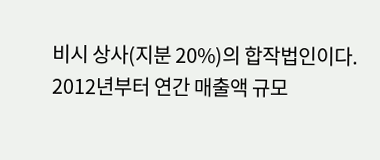비시 상사(지분 20%)의 합작법인이다. 2012년부터 연간 매출액 규모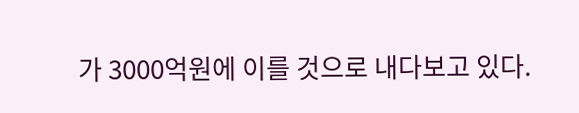가 3000억원에 이를 것으로 내다보고 있다.